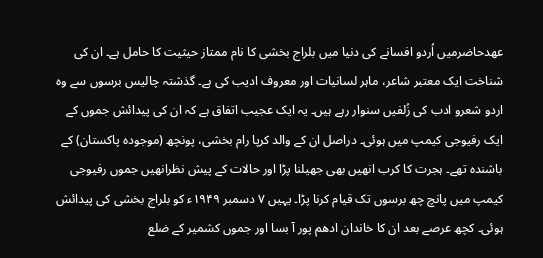عھدحاضرمیں اُردو افسانے کی دنیا میں بلراج بخشی کا نام ممتاز حیثیت کا حامل ہے۔ ان کی شناخت ایک معتبر شاعر، ماہر لسانیات اور معروف ادیب کی ہے۔ گذشتہ چالیس برسوں سے وہ اردو شعرو ادب کی زُلفیں سنوار رہے ہیں۔ یہ ایک عجیب اتفاق ہے کہ ان کی پیدائش جموں کے ایک رفیوجی کیمپ میں ہوئی۔ دراصل ان کے والد کرپا رام بخشی، پونچھ (موجودہ پاکستان) کے باشندہ تھے۔ ہجرت کا کرب انھیں بھی جھیلنا پڑا اور حالات کے پیش نظرانھیں جموں رفیوجی کیمپ میں پانچ چھ برسوں تک قیام کرنا پڑا۔ یہیں ۷ دسمبر ۱۹۴۹ء کو بلراج بخشی کی پیدائش ہوئی۔ کچھ عرصے بعد ان کا خاندان ادھم پور آ بسا اور جموں کشمیر کے ضلع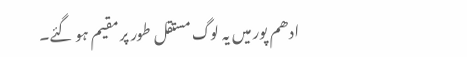ادھم پور میں یہ لوگ مستقل طور پر مقیم ہو گئے۔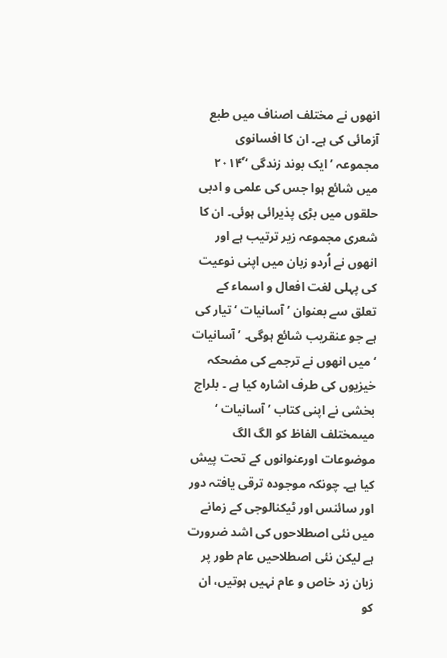انھوں نے مختلف اصناف میں طبع آزمائی کی ہے۔ ان کا افسانوی مجموعہ ’ ایک بوند زندگی ‘ ۲۰۱۴ٗ میں شائع ہوا جس کی علمی و ادبی حلقوں میں بڑی پذیرائی ہوئی۔ ان کا شعری مجموعہ زیر ترتیب ہے اور انھوں نے اُردو زبان میں اپنی نوعیت کی پہلی لغت افعال و اسماء کے تعلق سے بعنوان ’ آسانیات ‘ تیار کی ہے جو عنقریب شائع ہوگی۔ ’ آسانیات ‘ میں انھوں نے ترجمے کی مضحکہ خیزیوں کی طرف اشارہ کیا ہے ۔ بلراج بخشی نے اپنی کتاب ’ آسانیات ‘ میںمختلف الفاظ کو الگ الگ موضوعات اورعنوانوں کے تحت پیش کیا ہے۔ چونکہ موجودہ ترقی یافتہ دور اور سائنس اور ٹیکنالوجی کے زمانے میں نئی اصطلاحوں کی اشد ضرورت ہے لیکن نئی اصطلاحیں عام طور پر زبان زد خاص و عام نہیں ہوتیں، ان کو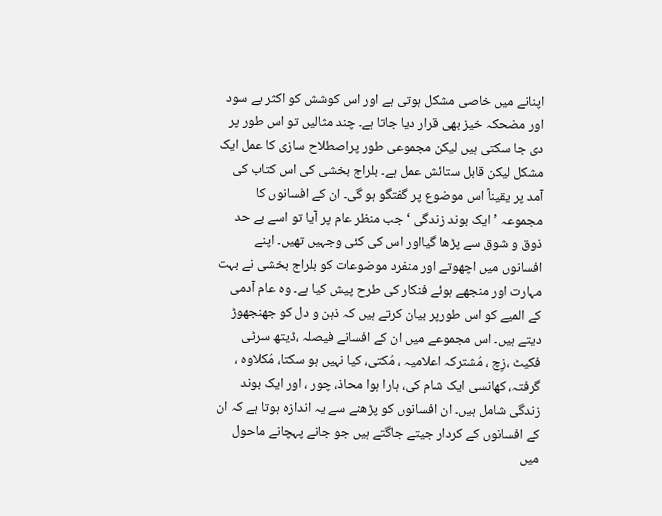اپنانے میں خاصی مشکل ہوتی ہے اور اس کوشش کو اکثر بے سود اور مضحکہ خیز بھی قرار دیا جاتا ہے۔ چند مثالیں تو اس طور پر دی جا سکتی ہیں لیکن مجموعی طور پراصطلاح سازی کا عمل ایک مشکل لیکن قابل ستائش عمل ہے۔ بلراج بخشی کی اس کتاب کی آمد پر یقیناً اس موضوع پر گفتگو ہو گی۔ ان کے افسانوں کا مجموعہ ’ ایک بوند زندگی ‘ جب منظر عام پر آیا تو اسے بے حد ذوق و شوق سے پڑھا گیااور اس کی کئی وجہیں تھیں۔ اپنے افسانوں میں اچھوتے اور منفرد موضوعات کو بلراج بخشی نے بہت مہارت اور منجھے ہوئے فنکار کی طرح پیش کیا ہے۔ وہ عام آدمی کے المیے کو اس طورپر بیان کرتے ہیں کہ ذہن و دل کو جھنجھوڑ دیتے ہیں۔ اس مجموعے میں ان کے افسانے فیصلہ ،ڈیتھ سرٹی فکیٹ ،زِچ ، مُشترکہ اعلامیہ ، مُکتی، کیا نہیں ہو سکتا، مُکلاوہ ، گرفتہ، کھانسی ایک شام کی، ہارا ہوا محاذ، چور ، اور ایک بوند زندگی شامل ہیں۔ ان افسانوں کو پڑھنے سے یہ اندازہ ہوتا ہے کہ ان کے افسانوں کے کردار جیتے جاگتے ہیں جو جانے پہچانے ماحول میں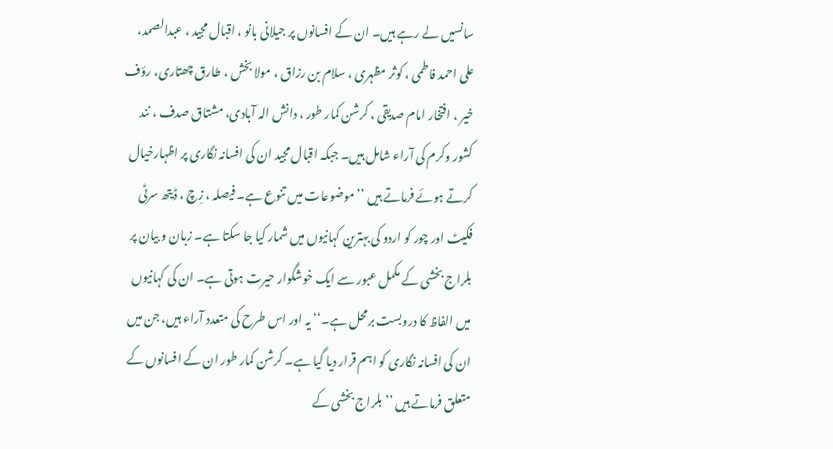سانسیں لے رہے ہیں۔ ان کے افسانوں پر جیلانی بانو ، اقبال مجید ، عبدالصمد، علی احمد فاطمی ، کوثر مظہری ، سلام بن رزاق ، مولا بخش ، طارق چھتاری، رؤف خیر ، افتخار امام صدیقی ، کرشن کمار طور ، دانش الہ آبادی، مشتاق صدف ، نند کشور وکرم کی آراء شامل ہیں۔ جبکہ اقبال مجید ان کی افسانہ نگاری پر اظہارخیال کرتے ہوئے فرماتے ہیں ’’ موضوعات میں تنوع ہے۔ فیصلہ ، زِچ ، ڈیتھ سرٹی فکیٹ اور چور کو اردو کی بہترین کہانیوں میں شمار کیا جا سکتا ہے۔ زبان و بیان پر بلراج بخشی کے مکمل عبور سے ایک خوشگوار حیرت ہوتی ہے۔ ان کی کہانیوں میں الفاظ کا دروبست برمحل ہے۔‘‘ یہ اور اس طرح کی متعدد آراء ہیں، جن میں ان کی افسانہ نگاری کو اہم قرار دیا گیا ہے۔ کرشن کمار طور ان کے افسانوں کے متعلق فرماتے ہیں ’’ بلراج بخشی کے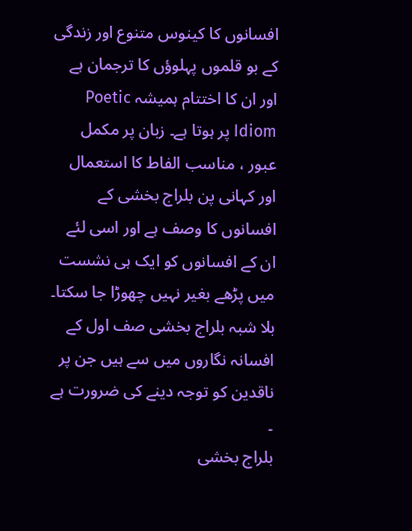افسانوں کا کینوس متنوع اور زندگی کے بو قلموں پہلوؤں کا ترجمان ہے اور ان کا اختتام ہمیشہ Poetic Idiom پر ہوتا ہے۔ زبان پر مکمل عبور ، مناسب الفاط کا استعمال اور کہانی پن بلراج بخشی کے افسانوں کا وصف ہے اور اسی لئے ان کے افسانوں کو ایک ہی نشست میں پڑھے بغیر نہیں چھوڑا جا سکتا۔ بلا شبہ بلراج بخشی صف اول کے افسانہ نگاروں میں سے ہیں جن پر ناقدین کو توجہ دینے کی ضرورت ہے ۔
بلراج بخشی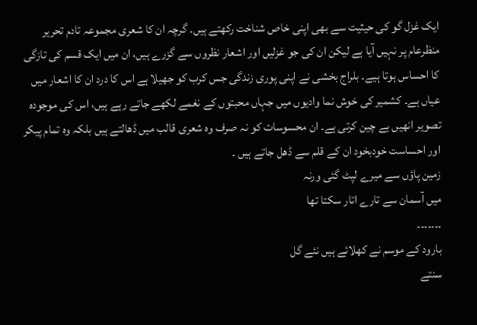ایک غزل گو کی حیثیت سے بھی اپنی خاص شناخت رکھتے ہیں۔ گرچہ ان کا شعری مجموعہ تادم تحریر منظرعام پر نہیں آیا ہے لیکن ان کی جو غزلیں اور اشعار نظروں سے گزرے ہیں، ان میں ایک قسم کی تازگی کا احساس ہوتا ہیے۔ بلراج بخشی نے اپنی پوری زندگی جس کرب کو جھیلا ہے اس کا درد ان کا اشعار میں عیاں ہے۔ کشمیر کی خوش نما وادیوں میں جہاں محبتوں کے نغمے لکھے جاتے رہے ہیں، اس کی موجودہ تصویر انھیں بے چین کرتی ہے۔ ان محسوسات کو نہ صرف وہ شعری قالب میں ڈھالتے ہیں بلکہ وہ تمام پیکر اور احساست خودبخود ان کے قلم سے ڈھل جاتے ہیں ۔
زمین پاؤں سے میرے لپٹ گئی ورنہ
میں آسمان سے تارے اتار سکتا تھا
۔۔۔۔۔۔۔
بارود کے موسم نے کھلائے ہیں نئے گل
سنتے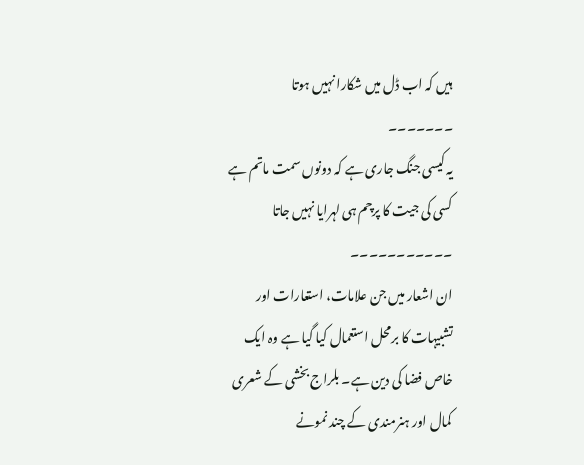ہیں کہ اب ڈل میں شکارا نہیں ہوتا
۔۔۔۔۔۔۔
یہ کیسی جنگ جاری ہے کہ دونوں سمت ماتم ہے
کسی کی جیت کا پرچم ہی لہرایا نہیں جاتا
۔۔۔۔۔۔۔۔۔۔۔
ان اشعار میں جن علامات، استعارات اور تشبیہات کا برمحل استعمال کیا گیا ہے وہ ایک خاص فضا کی دین ہے۔ بلراج بخشی کے شعری کمال اور ہنرمندی کے چند نمونے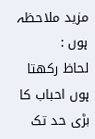مزید ملاحظہ ہوں :
لحاظ رکھتا ہوں احباب کا بڑی حد تک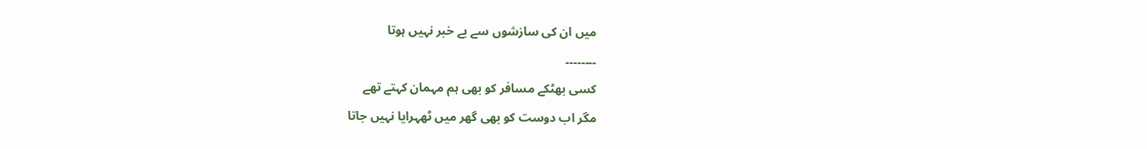میں ان کی سازشوں سے بے خبر نہیں ہوتا
۔۔۔۔۔۔۔۔
کسی بھٹکے مسافر کو بھی ہم مہمان کہتے تھے
مگر اب دوست کو بھی گھر میں ٹھہرایا نہیں جاتا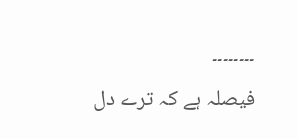۔۔۔۔۔۔۔۔
فیصلہ ہے کہ ترے دل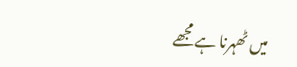میں ٹھہرنا ہے مجھے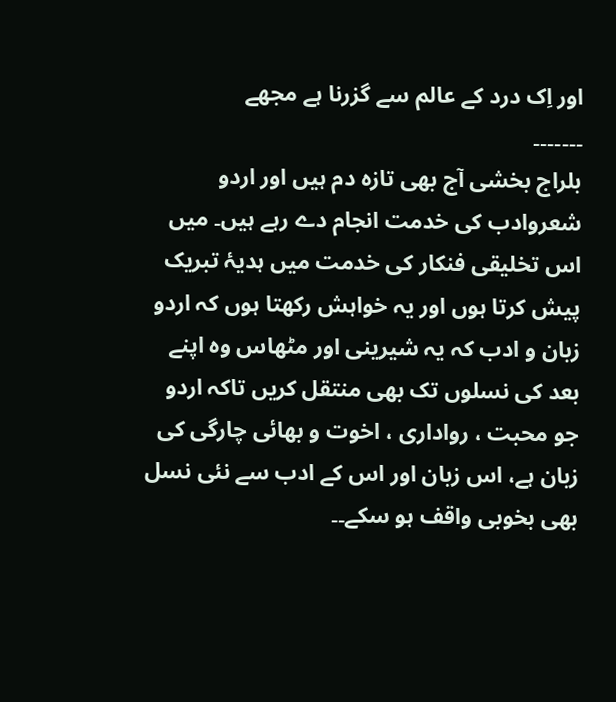اور اِک درد کے عالم سے گزرنا ہے مجھے
۔۔۔۔۔۔۔
بلراج بخشی آج بھی تازہ دم ہیں اور اردو شعروادب کی خدمت انجام دے رہے ہیں۔ میں اس تخلیقی فنکار کی خدمت میں ہدیۂ تبریک پیش کرتا ہوں اور یہ خواہش رکھتا ہوں کہ اردو زبان و ادب کہ یہ شیرینی اور مٹھاس وہ اپنے بعد کی نسلوں تک بھی منتقل کریں تاکہ اردو جو محبت ، رواداری ، اخوت و بھائی چارگی کی زبان ہے، اس زبان اور اس کے ادب سے نئی نسل بھی بخوبی واقف ہو سکے۔۔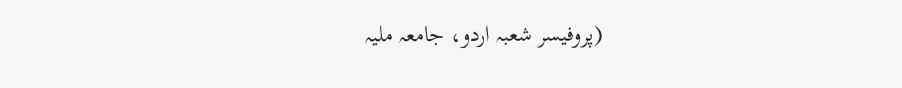(پروفیسر شعبہ اردو، جامعہ ملیہ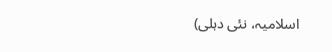اسلامیہ، نئی دہلی)